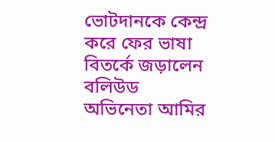ভোটদানকে কেন্দ্র করে ফের ভাষা বিতর্কে জড়ালেন বলিউড অভিনেতা আমির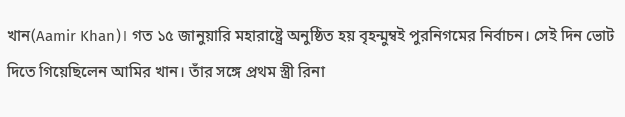খান(Aamir Khan)। গত ১৫ জানুয়ারি মহারাষ্ট্রে অনুষ্ঠিত হয় বৃহন্মুম্বই পুরনিগমের নির্বাচন। সেই দিন ভোট দিতে গিয়েছিলেন আমির খান। তাঁর সঙ্গে প্রথম স্ত্রী রিনা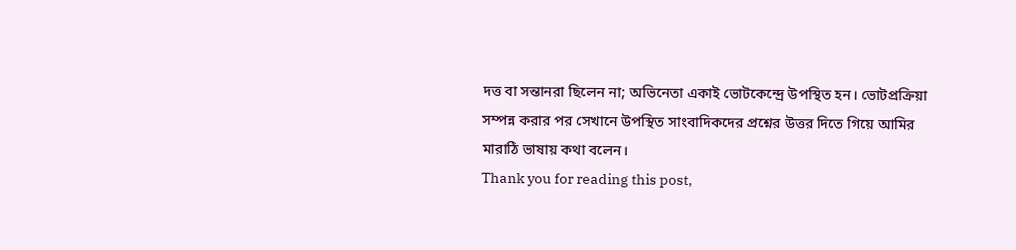দত্ত বা সন্তানরা ছিলেন না; অভিনেতা একাই ভোটকেন্দ্রে উপস্থিত হন। ভোটপ্রক্রিয়া সম্পন্ন করার পর সেখানে উপস্থিত সাংবাদিকদের প্রশ্নের উত্তর দিতে গিয়ে আমির মারাঠি ভাষায় কথা বলেন।
Thank you for reading this post,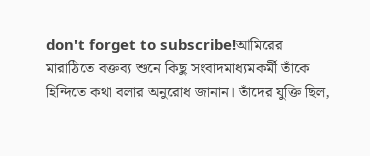don't forget to subscribe!আমিরের মারাঠিতে বক্তব্য শুনে কিছু সংবাদমাধ্যমকর্মী তাঁকে হিন্দিতে কথা বলার অনুরোধ জানান। তাঁদের যুক্তি ছিল,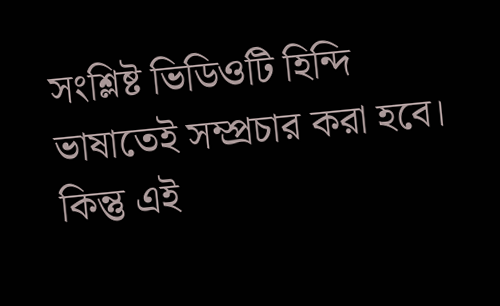সংশ্লিষ্ট ভিডিওটি হিন্দি ভাষাতেই সম্প্রচার করা হবে। কিন্তু এই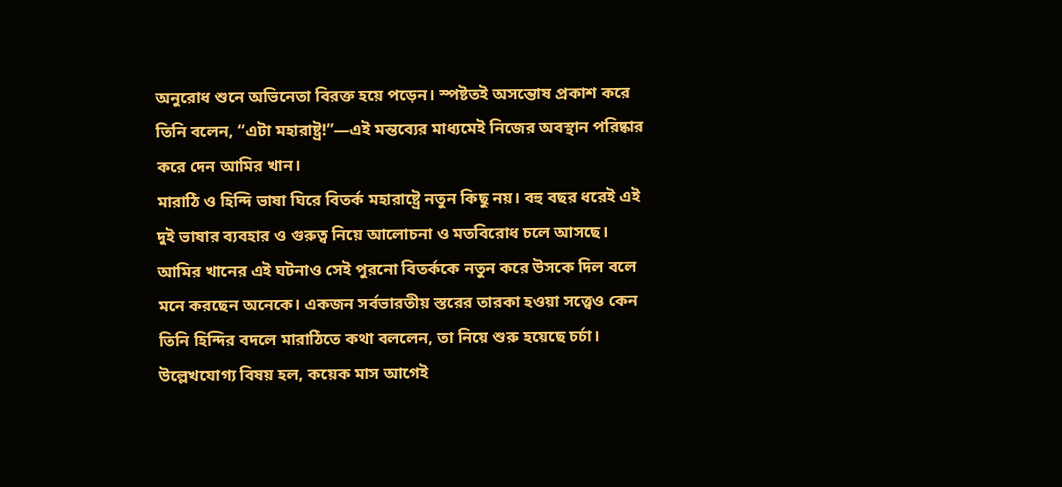অনুরোধ শুনে অভিনেতা বিরক্ত হয়ে পড়েন। স্পষ্টতই অসন্তোষ প্রকাশ করে তিনি বলেন, “এটা মহারাষ্ট্র!”—এই মন্তব্যের মাধ্যমেই নিজের অবস্থান পরিষ্কার করে দেন আমির খান।
মারাঠি ও হিন্দি ভাষা ঘিরে বিতর্ক মহারাষ্ট্রে নতুন কিছু নয়। বহু বছর ধরেই এই দুই ভাষার ব্যবহার ও গুরুত্ব নিয়ে আলোচনা ও মতবিরোধ চলে আসছে। আমির খানের এই ঘটনাও সেই পুরনো বিতর্ককে নতুন করে উসকে দিল বলে মনে করছেন অনেকে। একজন সর্বভারতীয় স্তরের তারকা হওয়া সত্ত্বেও কেন তিনি হিন্দির বদলে মারাঠিতে কথা বললেন, তা নিয়ে শুরু হয়েছে চর্চা।
উল্লেখযোগ্য বিষয় হল, কয়েক মাস আগেই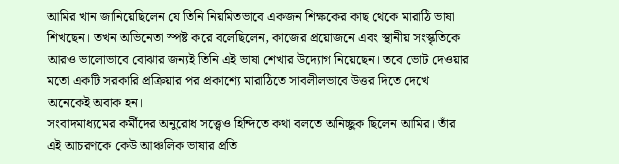আমির খান জানিয়েছিলেন যে তিনি নিয়মিতভাবে একজন শিক্ষকের কাছ থেকে মারাঠি ভাষা শিখছেন। তখন অভিনেতা স্পষ্ট করে বলেছিলেন, কাজের প্রয়োজনে এবং স্থানীয় সংস্কৃতিকে আরও ভালোভাবে বোঝার জন্যই তিনি এই ভাষা শেখার উদ্যোগ নিয়েছেন। তবে ভোট দেওয়ার মতো একটি সরকারি প্রক্রিয়ার পর প্রকাশ্যে মারাঠিতে সাবলীলভাবে উত্তর দিতে দেখে অনেকেই অবাক হন।
সংবাদমাধ্যমের কর্মীদের অনুরোধ সত্ত্বেও হিন্দিতে কথা বলতে অনিচ্ছুক ছিলেন আমির। তাঁর এই আচরণকে কেউ আঞ্চলিক ভাষার প্রতি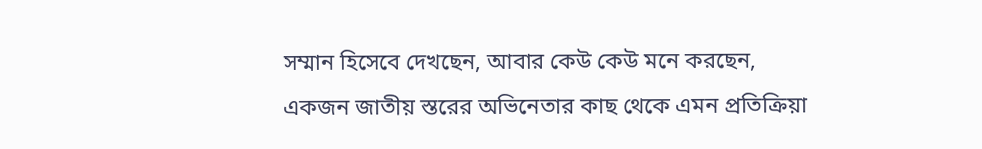সম্মান হিসেবে দেখছেন, আবার কেউ কেউ মনে করছেন, একজন জাতীয় স্তরের অভিনেতার কাছ থেকে এমন প্রতিক্রিয়া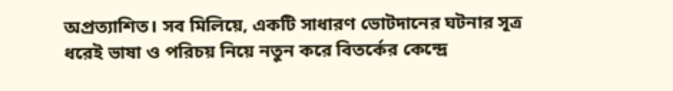অপ্রত্যাশিত। সব মিলিয়ে, একটি সাধারণ ভোটদানের ঘটনার সূত্র ধরেই ভাষা ও পরিচয় নিয়ে নতুন করে বিতর্কের কেন্দ্রে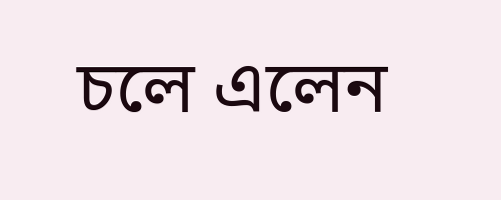চলে এলেন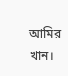আমির খান।